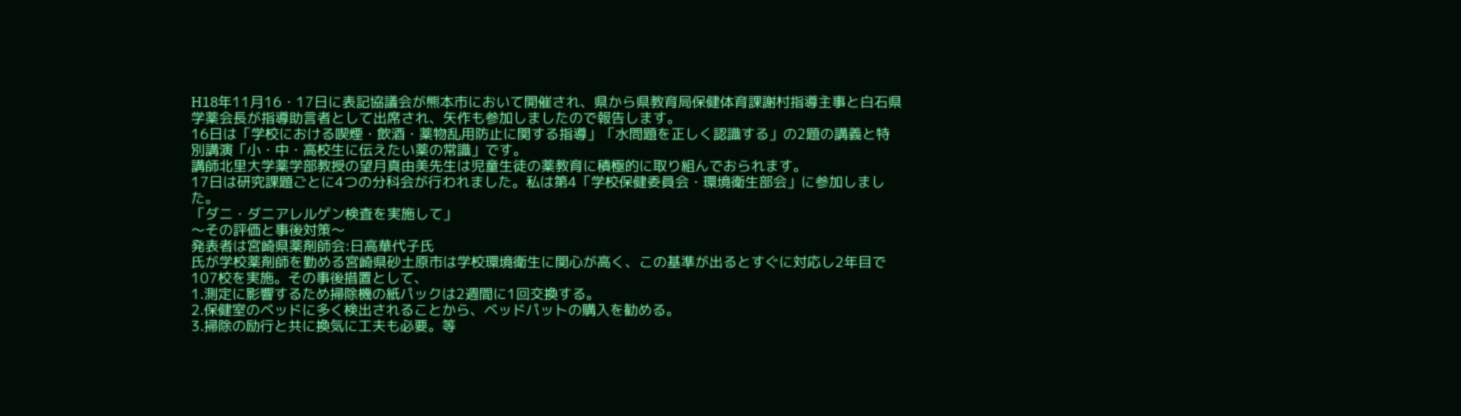H18年11月16・17日に表記協議会が熊本市において開催され、県から県教育局保健体育課謝村指導主事と白石県学薬会長が指導助言者として出席され、矢作も参加しましたので報告します。
16日は「学校における喫煙・飲酒・薬物乱用防止に関する指導」「水問題を正しく認識する」の2題の講義と特別講演「小・中・高校生に伝えたい薬の常識」です。
講師北里大学薬学部教授の望月真由美先生は児童生徒の薬教育に積極的に取り組んでおられます。
17日は研究課題ごとに4つの分科会が行われました。私は第4「学校保健委員会・環境衛生部会」に参加しました。
「ダニ・ダニアレルゲン検査を実施して」
〜その評価と事後対策〜
発表者は宮崎県薬剤師会:日高華代子氏
氏が学校薬剤師を勤める宮崎県砂土原市は学校環境衛生に関心が高く、この基準が出るとすぐに対応し2年目で107校を実施。その事後措置として、
1.測定に影響するため掃除機の紙パックは2週間に1回交換する。
2.保健室のベッドに多く検出されることから、ベッドパットの購入を勧める。
3.掃除の励行と共に換気に工夫も必要。等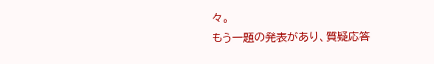々。
もう一題の発表があり、質疑応答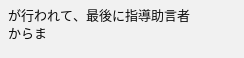が行われて、最後に指導助言者からま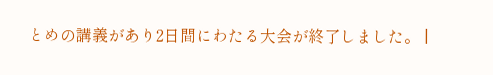とめの講義があり2日間にわたる大会が終了しました。 |